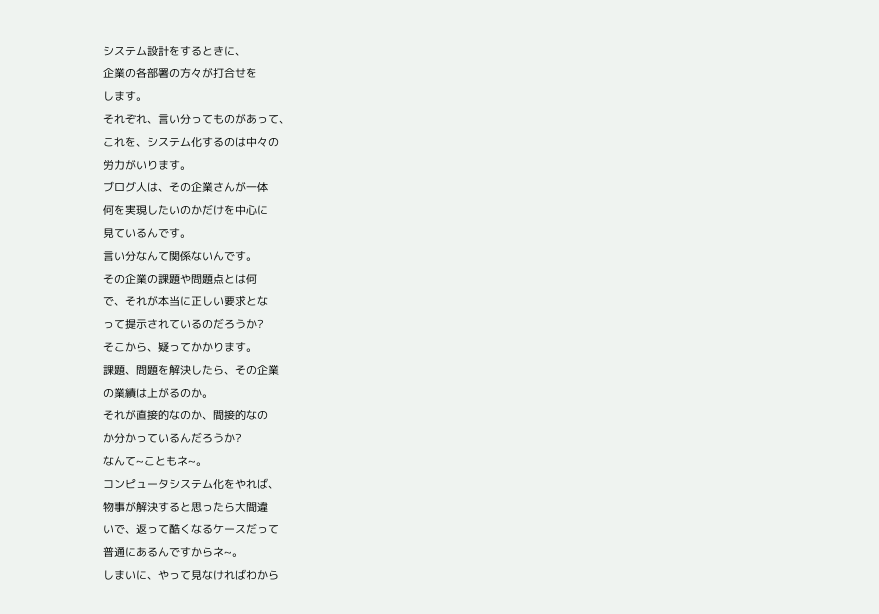システム設計をするときに、
企業の各部署の方々が打合せを
します。
それぞれ、言い分ってものがあって、
これを、システム化するのは中々の
労力がいります。
ブログ人は、その企業さんが一体
何を実現したいのかだけを中心に
見ているんです。
言い分なんて関係ないんです。
その企業の課題や問題点とは何
で、それが本当に正しい要求とな
って提示されているのだろうか?
そこから、疑ってかかります。
課題、問題を解決したら、その企業
の業績は上がるのか。
それが直接的なのか、間接的なの
か分かっているんだろうか?
なんて~こともネ~。
コンピュータシステム化をやれば、
物事が解決すると思ったら大間違
いで、返って酷くなるケースだって
普通にあるんですからネ~。
しまいに、やって見なければわから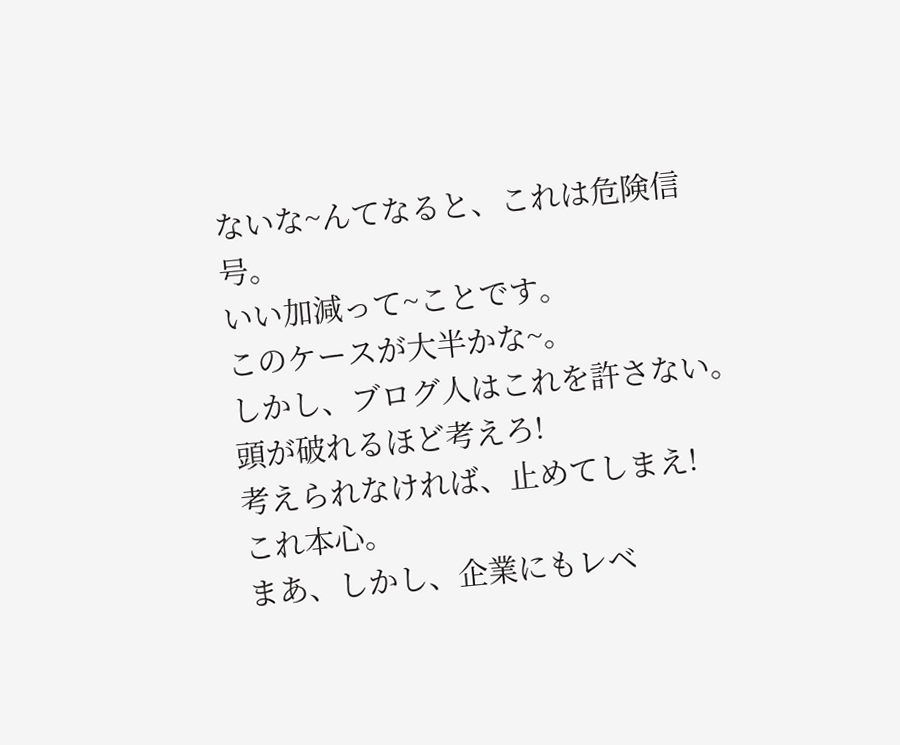ないな~んてなると、これは危険信
号。
いい加減って~ことです。
このケースが大半かな~。
しかし、ブログ人はこれを許さない。
頭が破れるほど考えろ!
考えられなければ、止めてしまえ!
これ本心。
まあ、しかし、企業にもレベ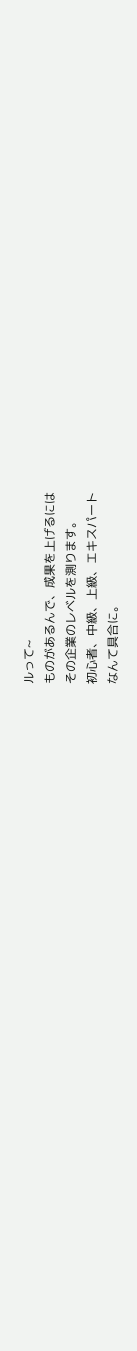ルって~
ものがあるんで、成果を上げるには
その企業のレベルを測ります。
初心者、中級、上級、エキスパート
なんて具合に。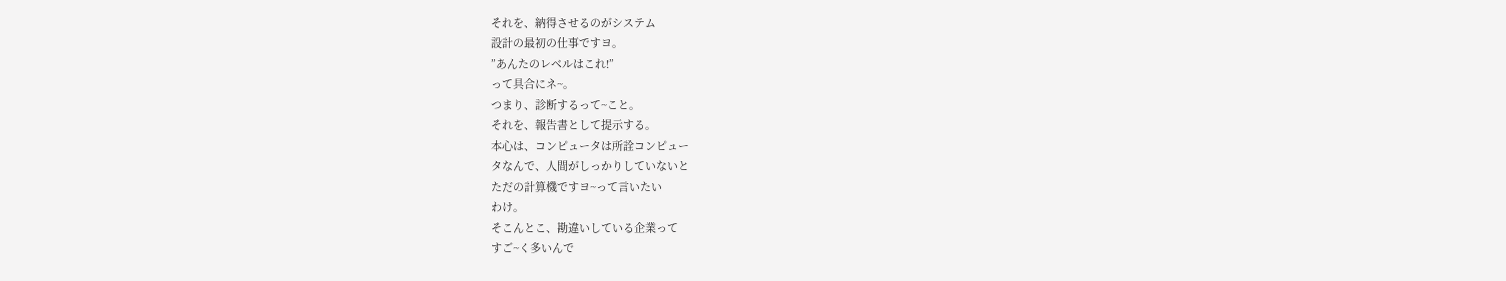それを、納得させるのがシステム
設計の最初の仕事ですヨ。
”あんたのレベルはこれ!”
って具合にネ~。
つまり、診断するって~こと。
それを、報告書として提示する。
本心は、コンピュータは所詮コンピュー
タなんで、人間がしっかりしていないと
ただの計算機ですヨ~って言いたい
わけ。
そこんとこ、勘違いしている企業って
すご~く多いんで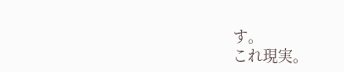す。
これ現実。